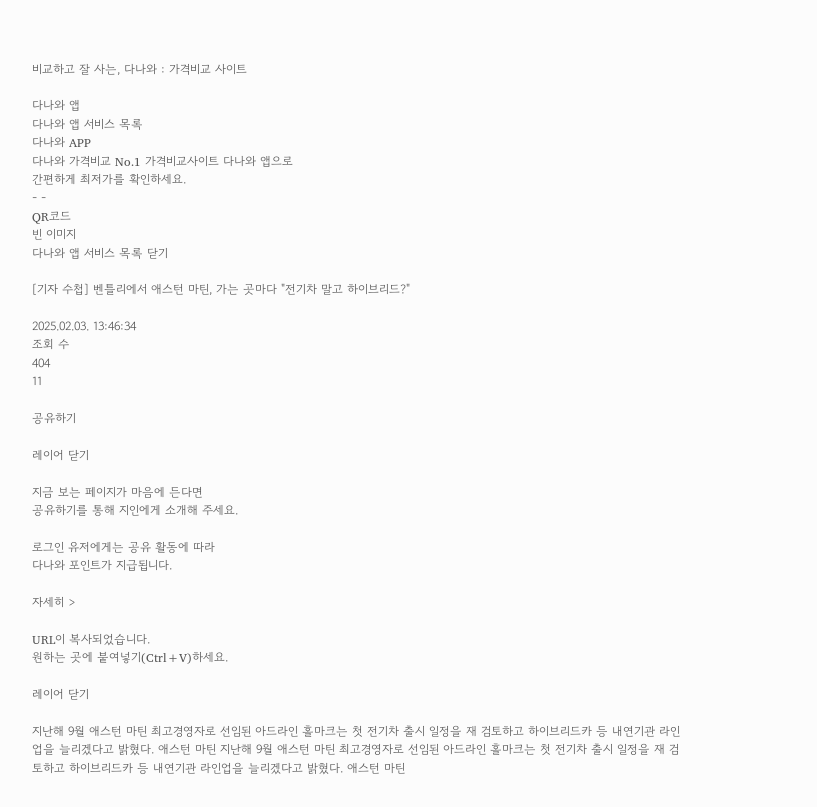비교하고 잘 사는, 다나와 : 가격비교 사이트

다나와 앱
다나와 앱 서비스 목록
다나와 APP
다나와 가격비교 No.1 가격비교사이트 다나와 앱으로
간편하게 최저가를 확인하세요.
- -
QR코드
빈 이미지
다나와 앱 서비스 목록 닫기

[기자 수첩] 벤틀리에서 애스턴 마틴, 가는 곳마다 "전기차 말고 하이브리드?"

2025.02.03. 13:46:34
조회 수
404
11

공유하기

레이어 닫기

지금 보는 페이지가 마음에 든다면
공유하기를 통해 지인에게 소개해 주세요.

로그인 유저에게는 공유 활동에 따라
다나와 포인트가 지급됩니다.

자세히 >

URL이 복사되었습니다.
원하는 곳에 붙여넣기(Ctrl+V)하세요.

레이어 닫기

지난해 9월 애스턴 마틴 최고경영자로 선임된 아드라인 홀마크는 첫 전기차 출시 일정을 재 검토하고 하이브리드카 등 내연기관 라인업을 늘리겠다고 밝혔다. 애스턴 마틴 지난해 9월 애스턴 마틴 최고경영자로 선임된 아드라인 홀마크는 첫 전기차 출시 일정을 재 검토하고 하이브리드카 등 내연기관 라인업을 늘리겠다고 밝혔다. 애스턴 마틴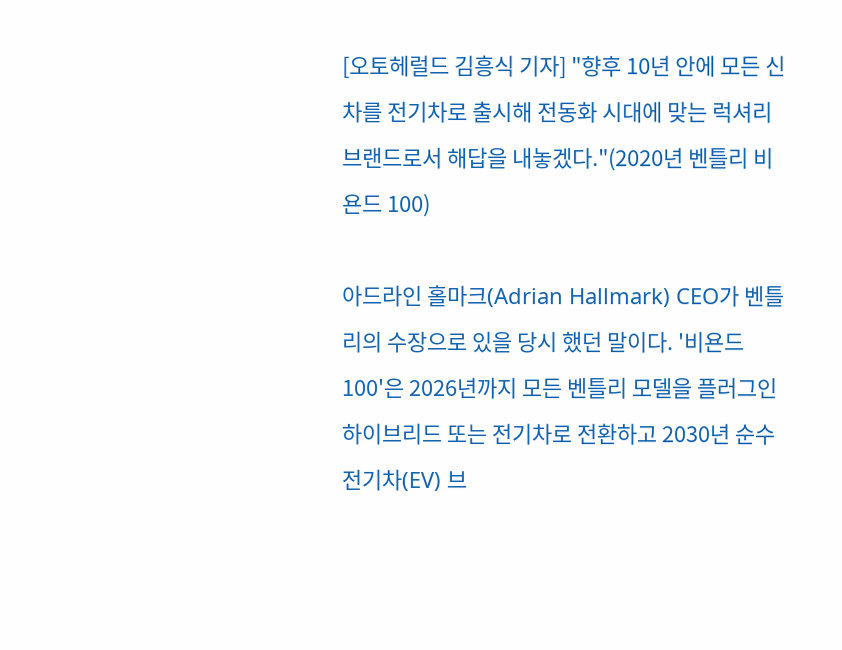[오토헤럴드 김흥식 기자] "향후 10년 안에 모든 신차를 전기차로 출시해 전동화 시대에 맞는 럭셔리 브랜드로서 해답을 내놓겠다."(2020년 벤틀리 비욘드 100)

아드라인 홀마크(Adrian Hallmark) CEO가 벤틀리의 수장으로 있을 당시 했던 말이다. '비욘드 100'은 2026년까지 모든 벤틀리 모델을 플러그인 하이브리드 또는 전기차로 전환하고 2030년 순수 전기차(EV) 브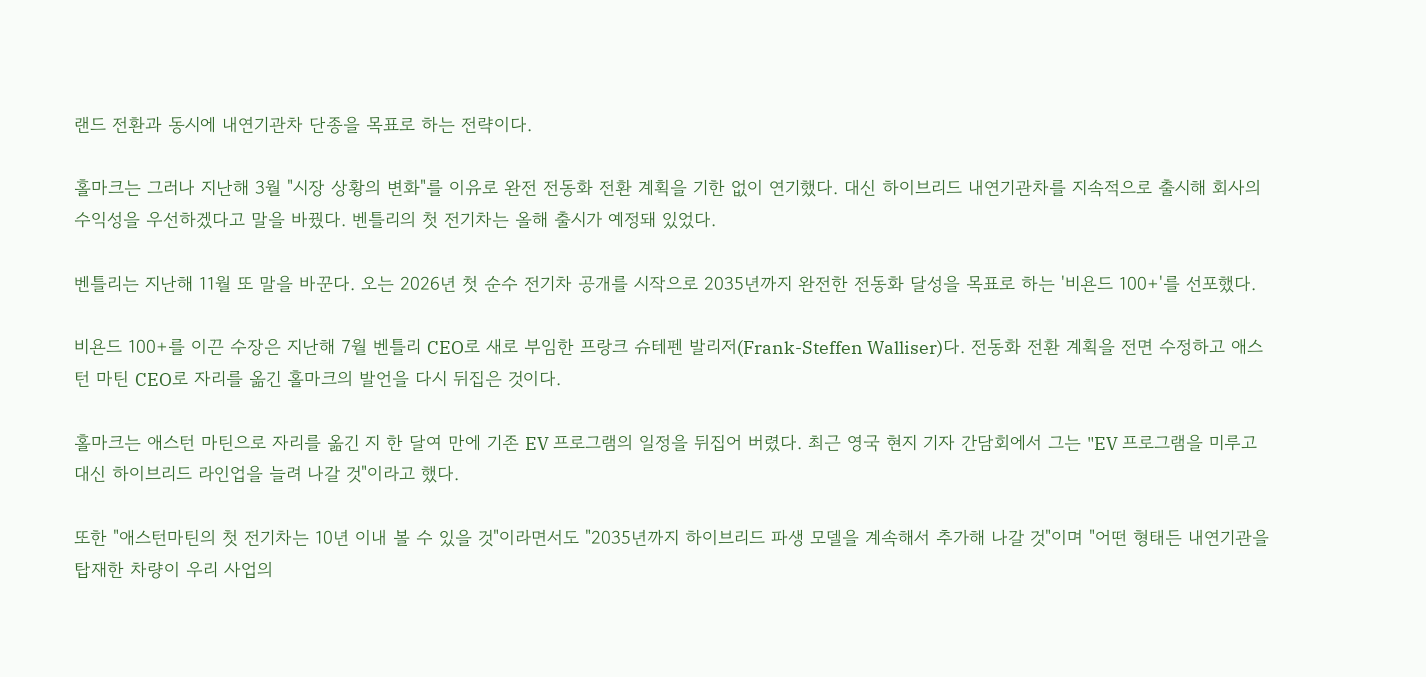랜드 전환과 동시에 내연기관차 단종을 목표로 하는 전략이다.

홀마크는 그러나 지난해 3월 "시장 상황의 변화"를 이유로 완전 전동화 전환 계획을 기한 없이 연기했다. 대신 하이브리드 내연기관차를 지속적으로 출시해 회사의 수익성을 우선하겠다고 말을 바꿨다. 벤틀리의 첫 전기차는 올해 출시가 예정돼 있었다.

벤틀리는 지난해 11월 또 말을 바꾼다. 오는 2026년 첫 순수 전기차 공개를 시작으로 2035년까지 완전한 전동화 달성을 목표로 하는 '비욘드 100+'를 선포했다.

비욘드 100+를 이끈 수장은 지난해 7월 벤틀리 CEO로 새로 부임한 프랑크 슈테펜 발리저(Frank-Steffen Walliser)다. 전동화 전환 계획을 전면 수정하고 애스턴 마틴 CEO로 자리를 옮긴 홀마크의 발언을 다시 뒤집은 것이다.

홀마크는 애스턴 마틴으로 자리를 옮긴 지 한 달여 만에 기존 EV 프로그램의 일정을 뒤집어 버렸다. 최근 영국 현지 기자 간담회에서 그는 "EV 프로그램을 미루고 대신 하이브리드 라인업을 늘려 나갈 것"이라고 했다.

또한 "애스턴마틴의 첫 전기차는 10년 이내 볼 수 있을 것"이라면서도 "2035년까지 하이브리드 파생 모델을 계속해서 추가해 나갈 것"이며 "어떤 형태든 내연기관을 탑재한 차량이 우리 사업의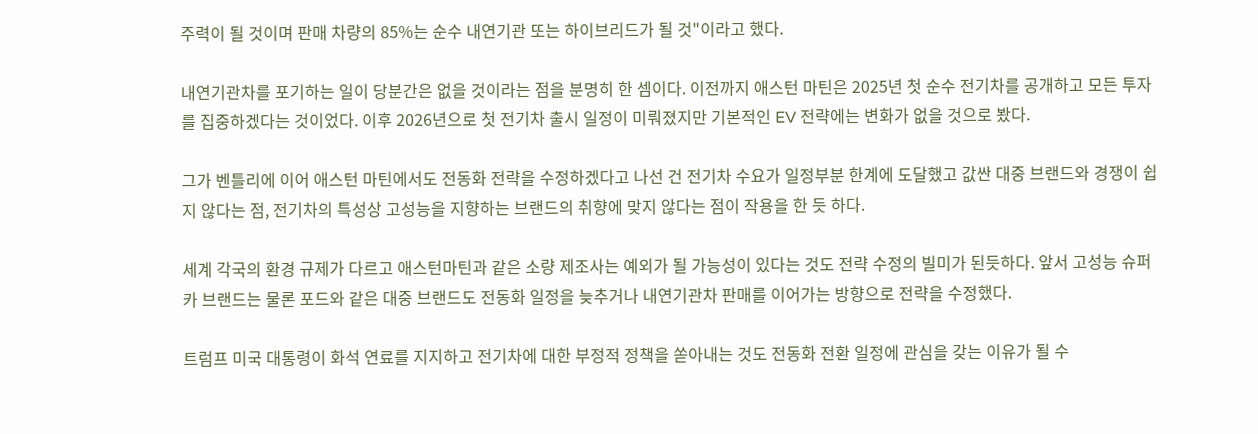주력이 될 것이며 판매 차량의 85%는 순수 내연기관 또는 하이브리드가 될 것"이라고 했다.

내연기관차를 포기하는 일이 당분간은 없을 것이라는 점을 분명히 한 셈이다. 이전까지 애스턴 마틴은 2025년 첫 순수 전기차를 공개하고 모든 투자를 집중하겠다는 것이었다. 이후 2026년으로 첫 전기차 출시 일정이 미뤄졌지만 기본적인 EV 전략에는 변화가 없을 것으로 봤다.

그가 벤틀리에 이어 애스턴 마틴에서도 전동화 전략을 수정하겠다고 나선 건 전기차 수요가 일정부분 한계에 도달했고 값싼 대중 브랜드와 경쟁이 쉽지 않다는 점, 전기차의 특성상 고성능을 지향하는 브랜드의 취향에 맞지 않다는 점이 작용을 한 듯 하다.

세계 각국의 환경 규제가 다르고 애스턴마틴과 같은 소량 제조사는 예외가 될 가능성이 있다는 것도 전략 수정의 빌미가 된듯하다. 앞서 고성능 슈퍼카 브랜드는 물론 포드와 같은 대중 브랜드도 전동화 일정을 늦추거나 내연기관차 판매를 이어가는 방향으로 전략을 수정했다.

트럼프 미국 대통령이 화석 연료를 지지하고 전기차에 대한 부정적 정책을 쏟아내는 것도 전동화 전환 일정에 관심을 갖는 이유가 될 수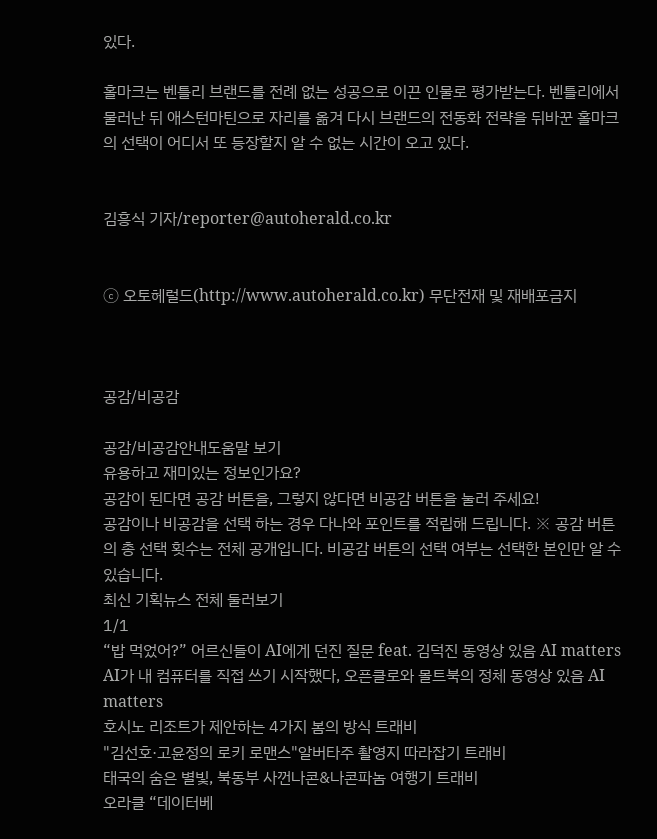있다.

홀마크는 벤틀리 브랜드를 전례 없는 성공으로 이끈 인물로 평가받는다. 벤틀리에서 물러난 뒤 애스턴마틴으로 자리를 옮겨 다시 브랜드의 전동화 전략을 뒤바꾼 홀마크의 선택이 어디서 또 등장할지 알 수 없는 시간이 오고 있다.


김흥식 기자/reporter@autoherald.co.kr


ⓒ 오토헤럴드(http://www.autoherald.co.kr) 무단전재 및 재배포금지



공감/비공감

공감/비공감안내도움말 보기
유용하고 재미있는 정보인가요?
공감이 된다면 공감 버튼을, 그렇지 않다면 비공감 버튼을 눌러 주세요!
공감이나 비공감을 선택 하는 경우 다나와 포인트를 적립해 드립니다. ※ 공감 버튼의 총 선택 횟수는 전체 공개입니다. 비공감 버튼의 선택 여부는 선택한 본인만 알 수 있습니다.
최신 기획뉴스 전체 둘러보기
1/1
“밥 먹었어?” 어르신들이 AI에게 던진 질문 feat. 김덕진 동영상 있음 AI matters
AI가 내 컴퓨터를 직접 쓰기 시작했다, 오픈클로와 몰트북의 정체 동영상 있음 AI matters
호시노 리조트가 제안하는 4가지 봄의 방식 트래비
"김선호·고윤정의 로키 로맨스"알버타주 촬영지 따라잡기 트래비
태국의 숨은 별빛, 북동부 사껀나콘&나콘파놈 여행기 트래비
오라클 “데이터베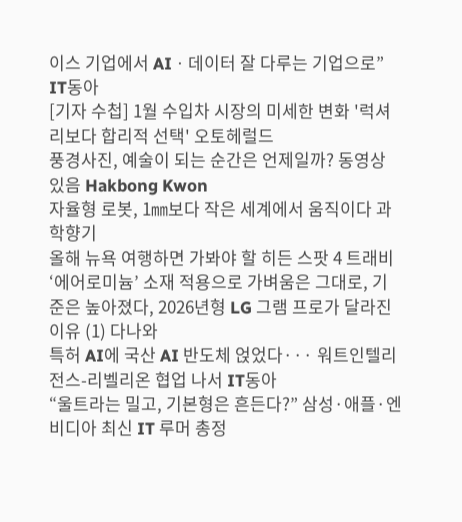이스 기업에서 AIㆍ데이터 잘 다루는 기업으로” IT동아
[기자 수첩] 1월 수입차 시장의 미세한 변화 '럭셔리보다 합리적 선택' 오토헤럴드
풍경사진, 예술이 되는 순간은 언제일까? 동영상 있음 Hakbong Kwon
자율형 로봇, 1㎜보다 작은 세계에서 움직이다 과학향기
올해 뉴욕 여행하면 가봐야 할 히든 스팟 4 트래비
‘에어로미늄’ 소재 적용으로 가벼움은 그대로, 기준은 높아졌다, 2026년형 LG 그램 프로가 달라진 이유 (1) 다나와
특허 AI에 국산 AI 반도체 얹었다··· 워트인텔리전스-리벨리온 협업 나서 IT동아
“울트라는 밀고, 기본형은 흔든다?” 삼성·애플·엔비디아 최신 IT 루머 총정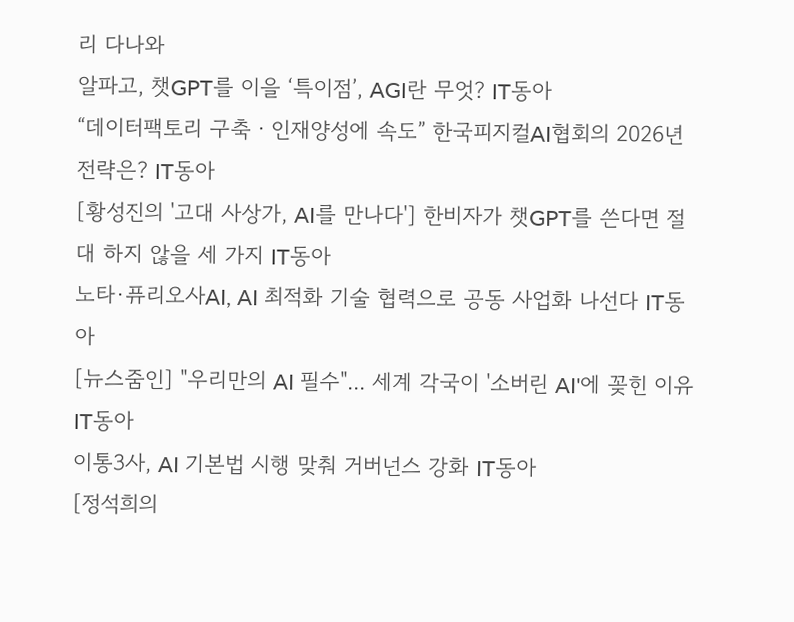리 다나와
알파고, 챗GPT를 이을 ‘특이점’, AGI란 무엇? IT동아
“데이터팩토리 구축ㆍ인재양성에 속도” 한국피지컬AI협회의 2026년 전략은? IT동아
[황성진의 '고대 사상가, AI를 만나다'] 한비자가 챗GPT를 쓴다면 절대 하지 않을 세 가지 IT동아
노타·퓨리오사AI, AI 최적화 기술 협력으로 공동 사업화 나선다 IT동아
[뉴스줌인] "우리만의 AI 필수"... 세계 각국이 '소버린 AI'에 꽂힌 이유 IT동아
이통3사, AI 기본법 시행 맞춰 거버넌스 강화 IT동아
[정석희의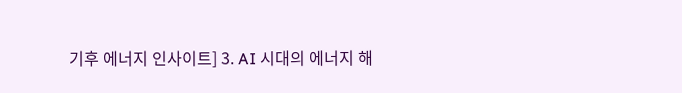기후 에너지 인사이트] 3. AI 시대의 에너지 해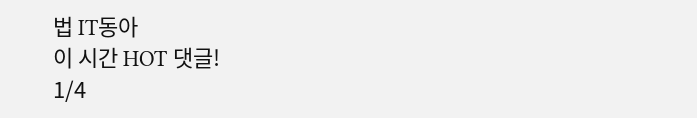법 IT동아
이 시간 HOT 댓글!
1/4